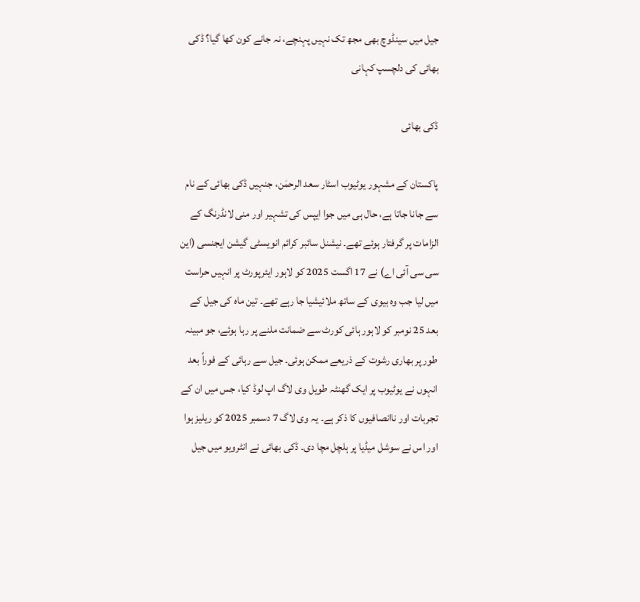جیل میں سینڈوچ بھی مجھ تک نہیں پہنچے، نہ جانے کون کھا گیا؟ ڈکی بھائی کی دلچسپ کہانی

ڈکی بھائی

پاکستان کے مشہور یوٹیوب اسٹار سعد الرحمٰن، جنہیں ڈکی بھائی کے نام سے جانا جاتا ہے، حال ہی میں جوا ایپس کی تشہیر اور منی لانڈرنگ کے الزامات پر گرفتار ہوئے تھے۔ نیشنل سائبر کرائم انویسٹی گیشن ایجنسی (این سی سی آئی اے) نے 17 اگست 2025 کو لاہور ایئرپورٹ پر انہیں حراست میں لیا جب وہ بیوی کے ساتھ ملائیشیا جا رہے تھے۔ تین ماہ کی جیل کے بعد 25 نومبر کو لاہور ہائی کورٹ سے ضمانت ملنے پر رہا ہوئے، جو مبینہ طور پر بھاری رشوت کے ذریعے ممکن ہوئی۔ جیل سے رہائی کے فوراً بعد انہوں نے یوٹیوب پر ایک گھنٹہ طویل وی لاگ اپ لوڈ کیا، جس میں ان کے تجربات اور ناانصافیوں کا ذکر ہے۔ یہ وی لاگ 7 دسمبر 2025 کو ریلیز ہوا اور اس نے سوشل میڈیا پر ہلچل مچا دی۔ ڈکی بھائی نے انٹرویو میں جیل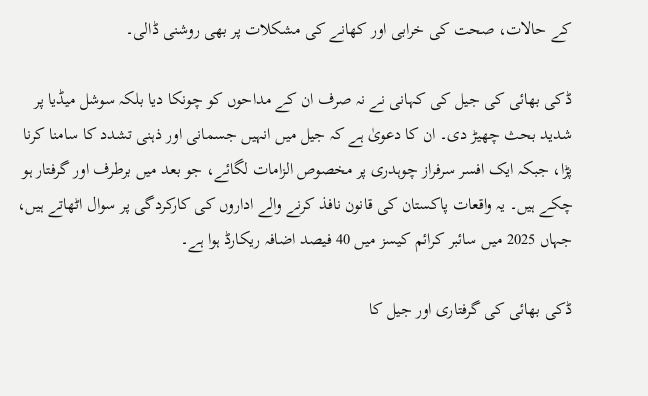کے حالات، صحت کی خرابی اور کھانے کی مشکلات پر بھی روشنی ڈالی۔

ڈکی بھائی کی جیل کی کہانی نے نہ صرف ان کے مداحوں کو چونکا دیا بلکہ سوشل میڈیا پر شدید بحث چھیڑ دی۔ ان کا دعویٰ ہے کہ جیل میں انہیں جسمانی اور ذہنی تشدد کا سامنا کرنا پڑا، جبکہ ایک افسر سرفراز چوہدری پر مخصوص الزامات لگائے، جو بعد میں برطرف اور گرفتار ہو چکے ہیں۔ یہ واقعات پاکستان کی قانون نافذ کرنے والے اداروں کی کارکردگی پر سوال اٹھاتے ہیں، جہاں 2025 میں سائبر کرائم کیسز میں 40 فیصد اضافہ ریکارڈ ہوا ہے۔

ڈکی بھائی کی گرفتاری اور جیل کا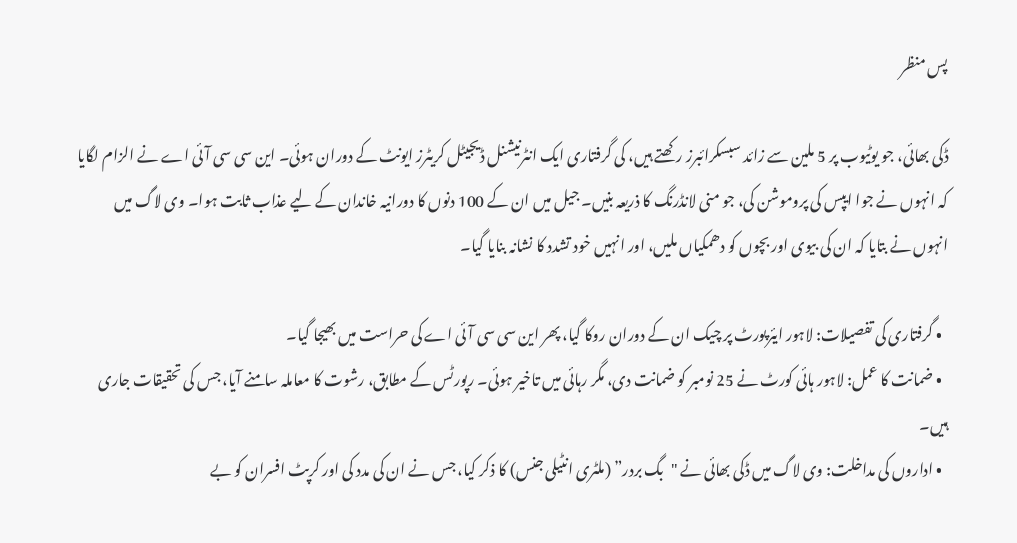پس منظر

ڈکی بھائی، جو یوٹیوب پر 5 ملین سے زائد سبسکرائبرز رکھتے ہیں، کی گرفتاری ایک انٹرنیشنل ڈیجیٹل کریٹرز ایونٹ کے دوران ہوئی۔ این سی سی آئی اے نے الزام لگایا کہ انہوں نے جوا ایپس کی پروموشن کی، جو منی لانڈرنگ کا ذریعہ بنیں۔ جیل میں ان کے 100 دنوں کا دورانیہ خاندان کے لیے عذاب ثابت ہوا۔ وی لاگ میں انہوں نے بتایا کہ ان کی بیوی اور بچوں کو دھمکیاں ملیں، اور انہیں خود تشدد کا نشانہ بنایا گیا۔

  • گرفتاری کی تفصیلات: لاہور ایئرپورٹ پر چیک ان کے دوران روکا گیا، پھر این سی سی آئی اے کی حراست میں بھیجا گیا۔
  • ضمانت کا عمل: لاہور ہائی کورٹ نے 25 نومبر کو ضمانت دی، مگر رہائی میں تاخیر ہوئی۔ رپورٹس کے مطابق، رشوت کا معاملہ سامنے آیا، جس کی تحقیقات جاری ہیں۔
  • اداروں کی مداخلت: وی لاگ میں ڈکی بھائی نے "بگ بردر” (ملٹری انٹیلی جنس) کا ذکر کیا، جس نے ان کی مدد کی اور کرپٹ افسران کو بے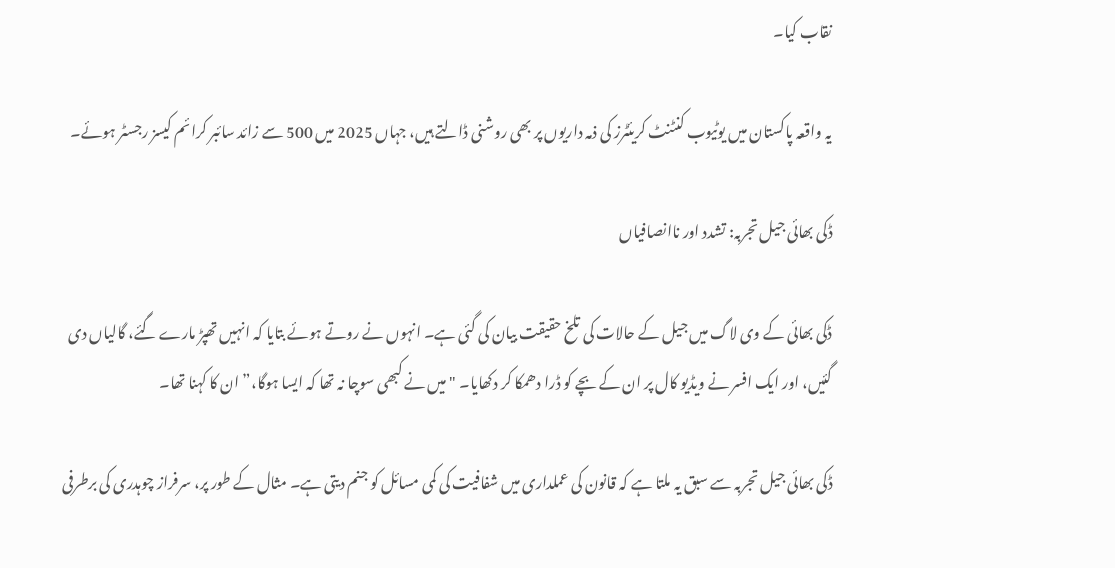نقاب کیا۔

یہ واقعہ پاکستان میں یوٹیوب کنٹنٹ کریئٹرز کی ذمہ داریوں پر بھی روشنی ڈالتے ہیں، جہاں 2025 میں 500 سے زائد سائبر کرائم کیسز رجسٹر ہوئے۔

ڈکی بھائی جیل تجربہ: تشدد اور ناانصافیاں

ڈکی بھائی کے وی لاگ میں جیل کے حالات کی تلخ حقیقت بیان کی گئی ہے۔ انہوں نے روتے ہوئے بتایا کہ انہیں تھپڑ مارے گئے، گالیاں دی گئیں، اور ایک افسر نے ویڈیو کال پر ان کے بچے کو ڈرا دھمکا کر دکھایا۔ "میں نے کبھی سوچا نہ تھا کہ ایسا ہوگا،” ان کا کہنا تھا۔

ڈکی بھائی جیل تجربہ سے سبق یہ ملتا ہے کہ قانون کی عملداری میں شفافیت کی کمی مسائل کو جنم دیتی ہے۔ مثال کے طور پر، سرفراز چوہدری کی برطرفی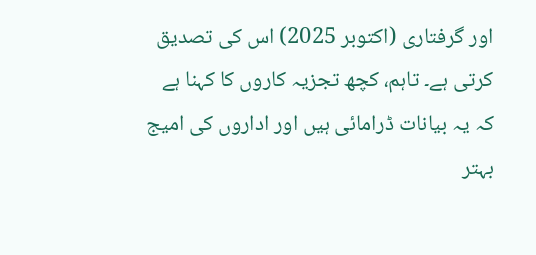اور گرفتاری (اکتوبر 2025) اس کی تصدیق کرتی ہے۔ تاہم، کچھ تجزیہ کاروں کا کہنا ہے کہ یہ بیانات ڈرامائی ہیں اور اداروں کی امیج بہتر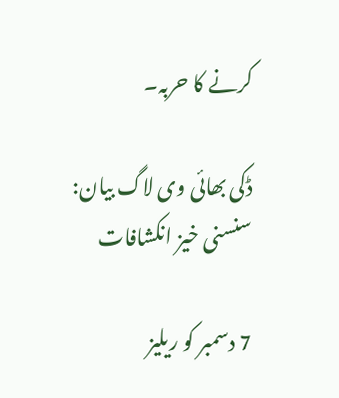کرنے کا حربہ۔

ڈکی بھائی وی لاگ بیان: سنسنی خیز انکشافات

7 دسمبر کو ریلیز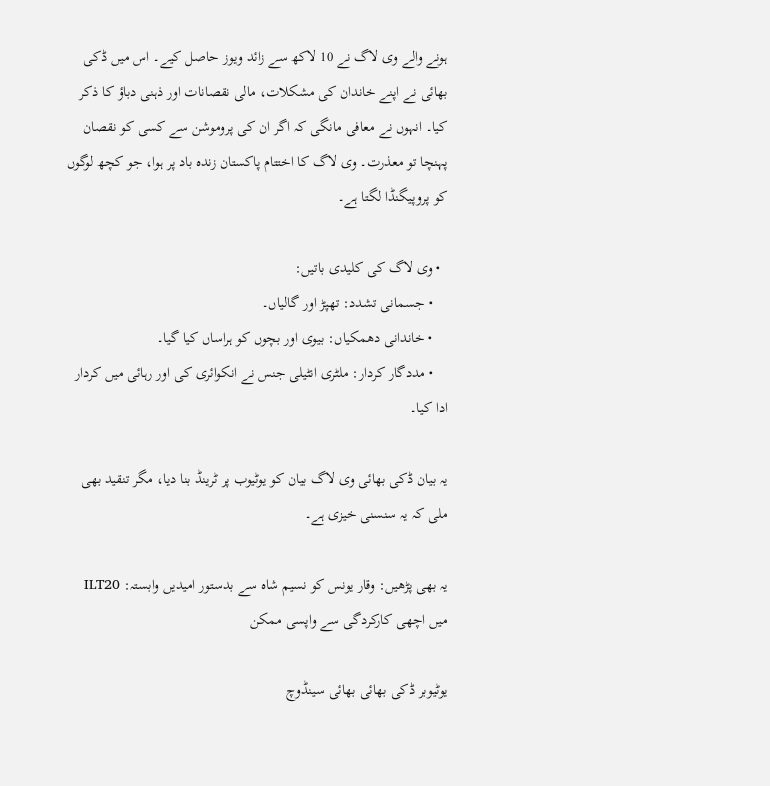ہونے والے وی لاگ نے 10 لاکھ سے زائد ویوز حاصل کیے۔ اس میں ڈکی بھائی نے اپنے خاندان کی مشکلات، مالی نقصانات اور ذہنی دباؤ کا ذکر کیا۔ انہوں نے معافی مانگی کہ اگر ان کی پروموشن سے کسی کو نقصان پہنچا تو معذرت۔ وی لاگ کا اختتام پاکستان زندہ باد پر ہوا، جو کچھ لوگوں کو پروپیگنڈا لگتا ہے۔

  • وی لاگ کی کلیدی باتیں:
    • جسمانی تشدد: تھپڑ اور گالیاں۔
    • خاندانی دھمکیاں: بیوی اور بچوں کو ہراساں کیا گیا۔
    • مددگار کردار: ملٹری انٹیلی جنس نے انکوائری کی اور رہائی میں کردار ادا کیا۔

یہ بیان ڈکی بھائی وی لاگ بیان کو یوٹیوب پر ٹرینڈ بنا دیا، مگر تنقید بھی ملی کہ یہ سنسنی خیزی ہے۔

یہ بھی پڑھیں: وقار یونس کو نسیم شاہ سے بدستور امیدیں وابستہ: ILT20 میں اچھی کارکردگی سے واپسی ممکن

یوٹیوبر ڈکی بھائی بھائی سینڈوچ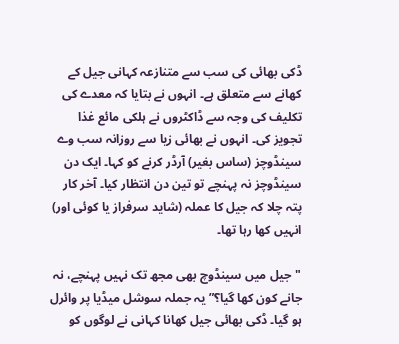ڈکی بھائی کی سب سے متنازعہ کہانی جیل کے کھانے سے متعلق ہے۔ انہوں نے بتایا کہ معدے کی تکلیف کی وجہ سے ڈاکٹروں نے ہلکی مائع غذا تجویز کی۔ انہوں نے بھائی زیا سے روزانہ سب وے سینڈوچز (ساس بغیر) آرڈر کرنے کو کہا۔ ایک دن سینڈوچز نہ پہنچے تو تین دن انتظار کیا۔ آخر کار پتہ چلا کہ جیل کا عملہ (شاید سرفراز یا کوئی اور) انہیں کھا رہا تھا۔

"جیل میں سینڈوچ بھی مجھ تک نہیں پہنچے، نہ جانے کون کھا گیا؟” یہ جملہ سوشل میڈیا پر وائرل ہو گیا۔ ڈکی بھائی جیل کھانا کہانی نے لوگوں کو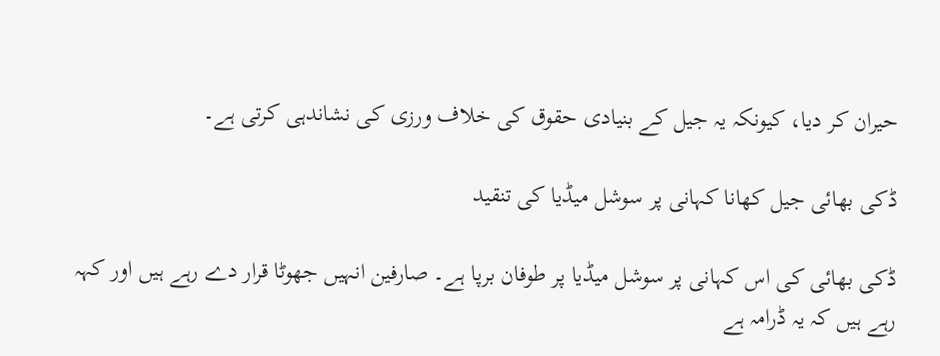حیران کر دیا، کیونکہ یہ جیل کے بنیادی حقوق کی خلاف ورزی کی نشاندہی کرتی ہے۔

ڈکی بھائی جیل کھانا کہانی پر سوشل میڈیا کی تنقید

ڈکی بھائی کی اس کہانی پر سوشل میڈیا پر طوفان برپا ہے۔ صارفین انہیں جھوٹا قرار دے رہے ہیں اور کہہ رہے ہیں کہ یہ ڈرامہ ہے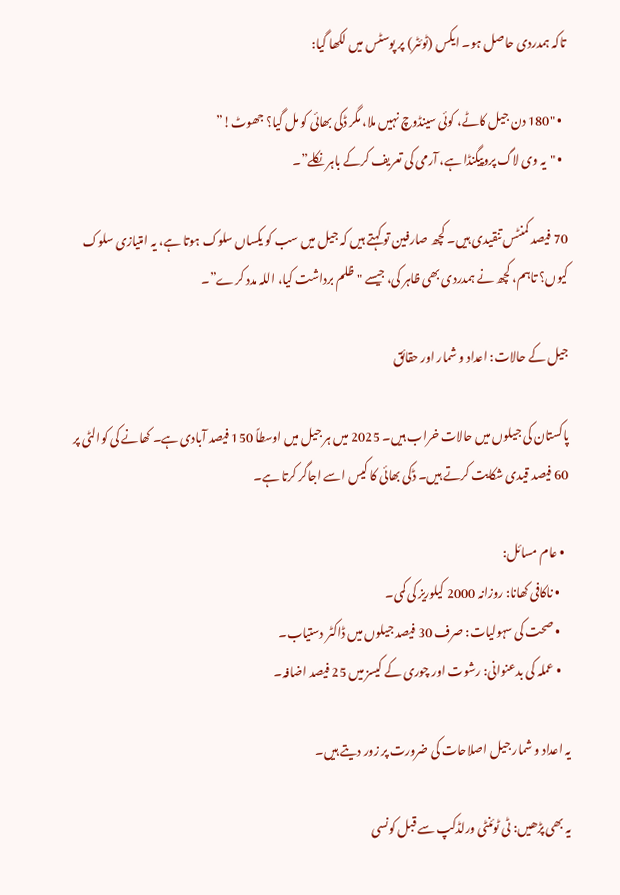تاکہ ہمدردی حاصل ہو۔ ایکس (ٹوئٹر) پر پوسٹس میں لکھا گیا:

  • "180 دن جیل کاٹے، کوئی سینڈوچ نہیں ملا، مگر ڈکی بھائی کو مل گیا؟ جھوٹ!”
  • "یہ وی لاگ پروپیگنڈا ہے، آرمی کی تعریف کرکے باہر نکلے”۔

70 فیصد کمنٹس تنقیدی ہیں۔ کچھ صارفین تو کہتے ہیں کہ جیل میں سب کو یکساں سلوک ہوتا ہے، یہ امتیازی سلوک کیوں؟ تاہم، کچھ نے ہمدردی بھی ظاہر کی، جیسے "ظلم برداشت کیا، اللہ مدد کرے”۔

جیل کے حالات: اعداد و شمار اور حقائق

پاکستان کی جیلوں میں حالات خراب ہیں۔ 2025 میں ہر جیل میں اوسطاً 150 فیصد آبادی ہے۔ کھانے کی کوالٹی پر 60 فیصد قیدی شکایت کرتے ہیں۔ ڈکی بھائی کا کیس اسے اجاگر کرتا ہے۔

  • عام مسائل:
    • ناکافی کھانا: روزانہ 2000 کیلوریز کی کمی۔
    • صحت کی سہولیات: صرف 30 فیصد جیلوں میں ڈاکٹر دستیاب۔
    • عملہ کی بدعنوانی: رشوت اور چوری کے کیسز میں 25 فیصد اضافہ۔

یہ اعداد و شمار جیل اصلاحات کی ضرورت پر زور دیتے ہیں۔

یہ بھی پڑھیں: ٹی ٹوئنٹی ورلڈکپ سے قبل کونسی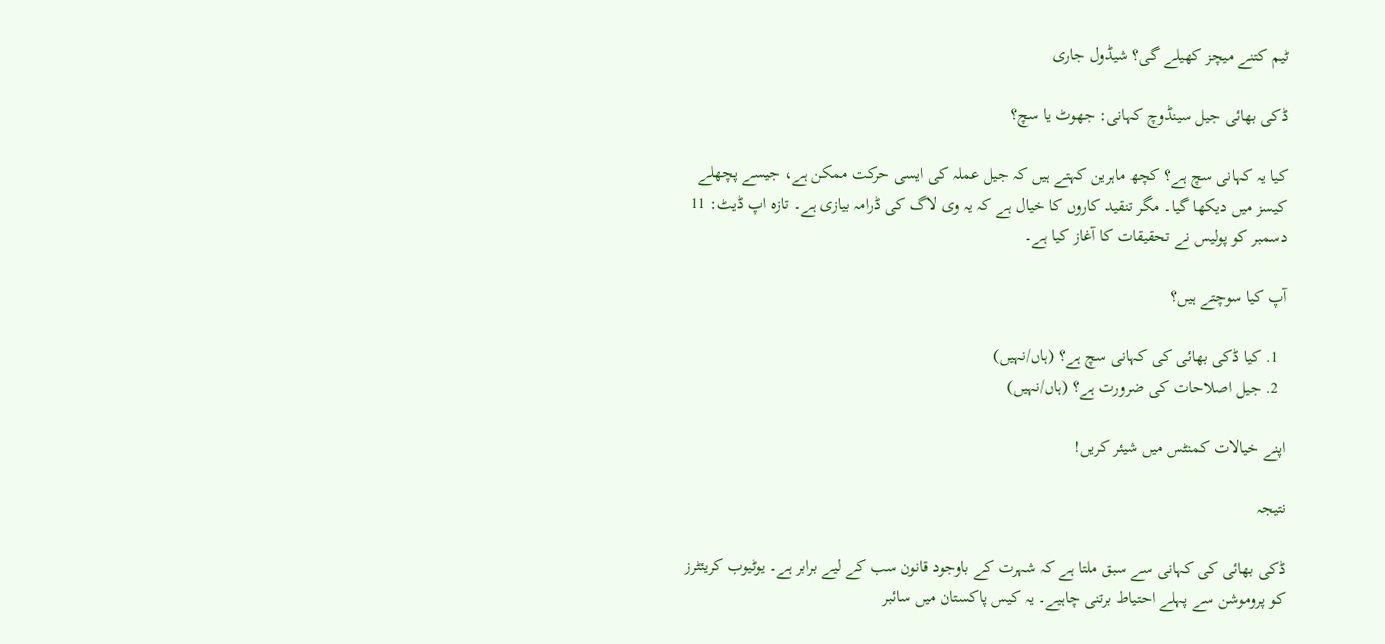ٹیم کتنے میچز کھیلے گی؟ شیڈول جاری

ڈکی بھائی جیل سینڈوچ کہانی: جھوٹ یا سچ؟

کیا یہ کہانی سچ ہے؟ کچھ ماہرین کہتے ہیں کہ جیل عملہ کی ایسی حرکت ممکن ہے، جیسے پچھلے کیسز میں دیکھا گیا۔ مگر تنقید کاروں کا خیال ہے کہ یہ وی لاگ کی ڈرامہ بیازی ہے۔ تازہ اپ ڈیٹ: 11 دسمبر کو پولیس نے تحقیقات کا آغاز کیا ہے۔

آپ کیا سوچتے ہیں؟

  1. کیا ڈکی بھائی کی کہانی سچ ہے؟ (ہاں/نہیں)
  2. جیل اصلاحات کی ضرورت ہے؟ (ہاں/نہیں)

اپنے خیالات کمنٹس میں شیئر کریں!

نتیجہ

ڈکی بھائی کی کہانی سے سبق ملتا ہے کہ شہرت کے باوجود قانون سب کے لیے برابر ہے۔ یوٹیوب کریئٹرز کو پروموشن سے پہلے احتیاط برتنی چاہیے۔ یہ کیس پاکستان میں سائبر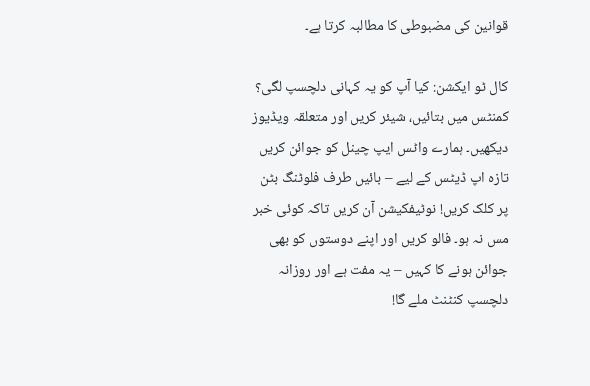قوانین کی مضبوطی کا مطالبہ کرتا ہے۔

کال ٹو ایکشن: کیا آپ کو یہ کہانی دلچسپ لگی؟ کمنٹس میں بتائیں، شیئر کریں اور متعلقہ ویڈیوز دیکھیں۔ ہمارے واٹس ایپ چینل کو جوائن کریں تازہ اپ ڈیٹس کے لیے – بائیں طرف فلوٹنگ بٹن پر کلک کریں! نوٹیفکیشن آن کریں تاکہ کوئی خبر مس نہ ہو۔ فالو کریں اور اپنے دوستوں کو بھی جوائن ہونے کا کہیں – یہ مفت ہے اور روزانہ دلچسپ کنٹنٹ ملے گا!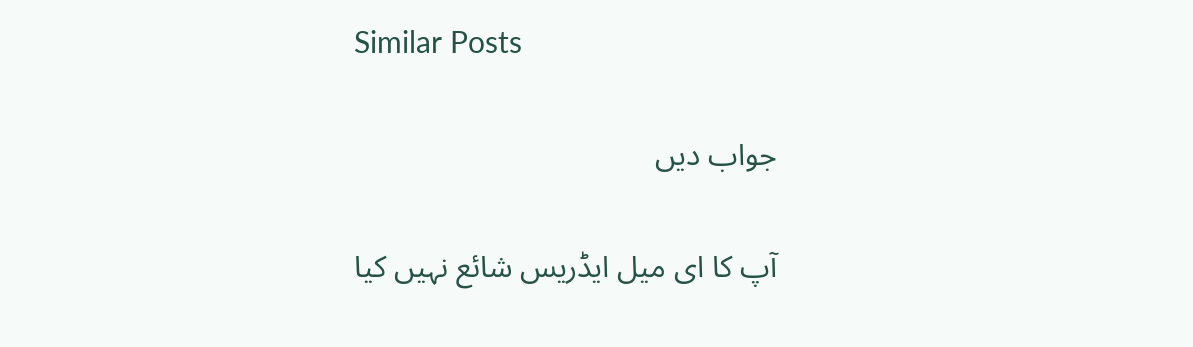Similar Posts

جواب دیں

آپ کا ای میل ایڈریس شائع نہیں کیا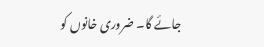جائے گا۔ ضروری خانوں کو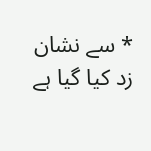* سے نشان زد کیا گیا ہے